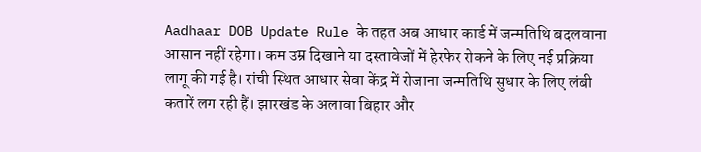Aadhaar DOB Update Rule के तहत अब आधार कार्ड में जन्मतिथि बदलवाना आसान नहीं रहेगा। कम उम्र दिखाने या दस्तावेजों में हेरफेर रोकने के लिए नई प्रक्रिया लागू की गई है। रांची स्थित आधार सेवा केंद्र में रोजाना जन्मतिथि सुधार के लिए लंबी कतारें लग रही हैं। झारखंड के अलावा बिहार और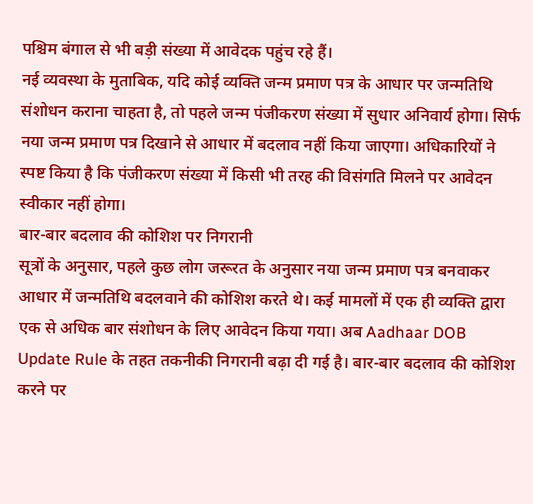पश्चिम बंगाल से भी बड़ी संख्या में आवेदक पहुंच रहे हैं।
नई व्यवस्था के मुताबिक, यदि कोई व्यक्ति जन्म प्रमाण पत्र के आधार पर जन्मतिथि संशोधन कराना चाहता है, तो पहले जन्म पंजीकरण संख्या में सुधार अनिवार्य होगा। सिर्फ नया जन्म प्रमाण पत्र दिखाने से आधार में बदलाव नहीं किया जाएगा। अधिकारियों ने स्पष्ट किया है कि पंजीकरण संख्या में किसी भी तरह की विसंगति मिलने पर आवेदन स्वीकार नहीं होगा।
बार-बार बदलाव की कोशिश पर निगरानी
सूत्रों के अनुसार, पहले कुछ लोग जरूरत के अनुसार नया जन्म प्रमाण पत्र बनवाकर आधार में जन्मतिथि बदलवाने की कोशिश करते थे। कई मामलों में एक ही व्यक्ति द्वारा एक से अधिक बार संशोधन के लिए आवेदन किया गया। अब Aadhaar DOB Update Rule के तहत तकनीकी निगरानी बढ़ा दी गई है। बार-बार बदलाव की कोशिश करने पर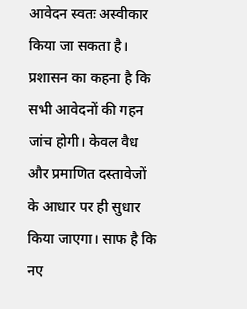आवेदन स्वतः अस्वीकार किया जा सकता है।
प्रशासन का कहना है कि सभी आवेदनों की गहन जांच होगी। केवल वैध और प्रमाणित दस्तावेजों के आधार पर ही सुधार किया जाएगा। साफ है कि नए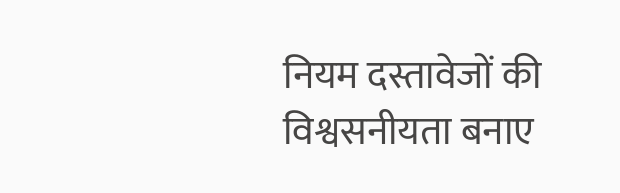नियम दस्तावेजों की विश्वसनीयता बनाए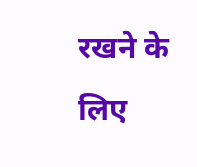रखने के लिए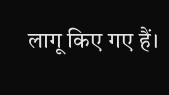लागू किए गए हैं।